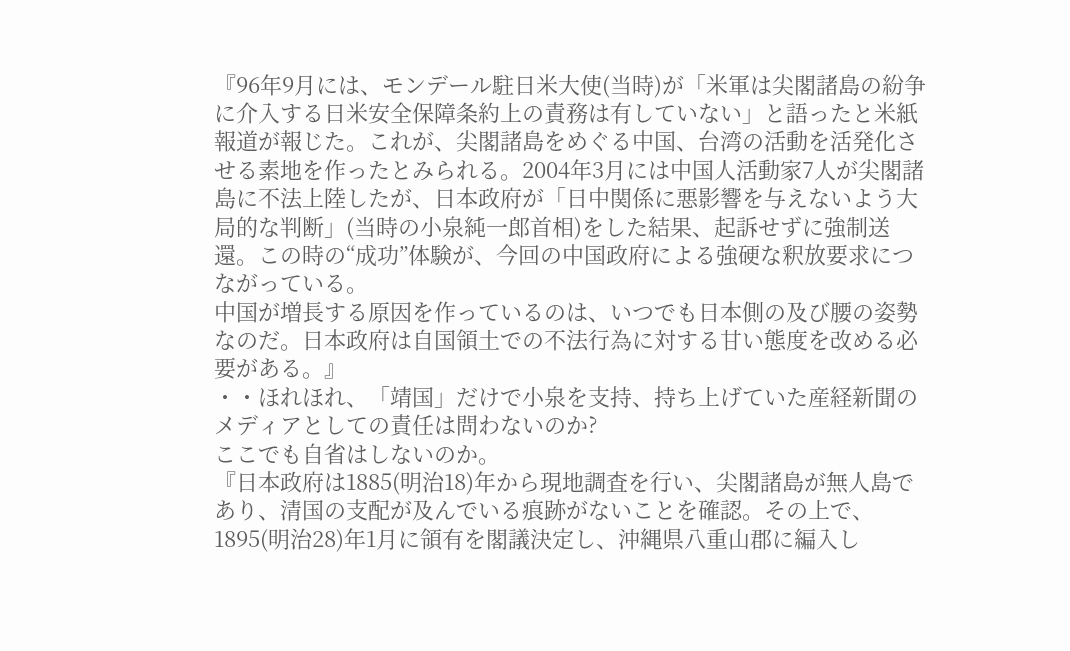『96年9月には、モンデール駐日米大使(当時)が「米軍は尖閣諸島の紛争に介入する日米安全保障条約上の責務は有していない」と語ったと米紙報道が報じた。これが、尖閣諸島をめぐる中国、台湾の活動を活発化させる素地を作ったとみられる。2004年3月には中国人活動家7人が尖閣諸島に不法上陸したが、日本政府が「日中関係に悪影響を与えないよう大局的な判断」(当時の小泉純一郎首相)をした結果、起訴せずに強制送還。この時の“成功”体験が、今回の中国政府による強硬な釈放要求につながっている。
中国が増長する原因を作っているのは、いつでも日本側の及び腰の姿勢なのだ。日本政府は自国領土での不法行為に対する甘い態度を改める必要がある。』
・・ほれほれ、「靖国」だけで小泉を支持、持ち上げていた産経新聞のメディアとしての責任は問わないのか?
ここでも自省はしないのか。
『日本政府は1885(明治18)年から現地調査を行い、尖閣諸島が無人島であり、清国の支配が及んでいる痕跡がないことを確認。その上で、1895(明治28)年1月に領有を閣議決定し、沖縄県八重山郡に編入し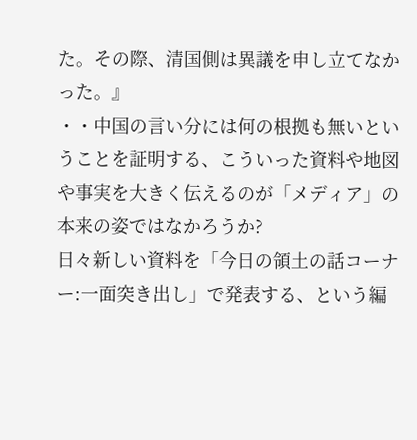た。その際、清国側は異議を申し立てなかった。』
・・中国の言い分には何の根拠も無いということを証明する、こういった資料や地図や事実を大きく伝えるのが「メディア」の本来の姿ではなかろうか?
日々新しい資料を「今日の領土の話コーナー:一面突き出し」で発表する、という編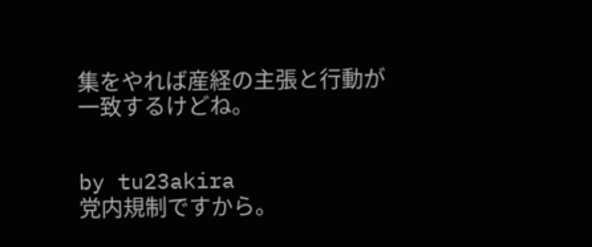集をやれば産経の主張と行動が一致するけどね。


by tu23akira
党内規制ですから。